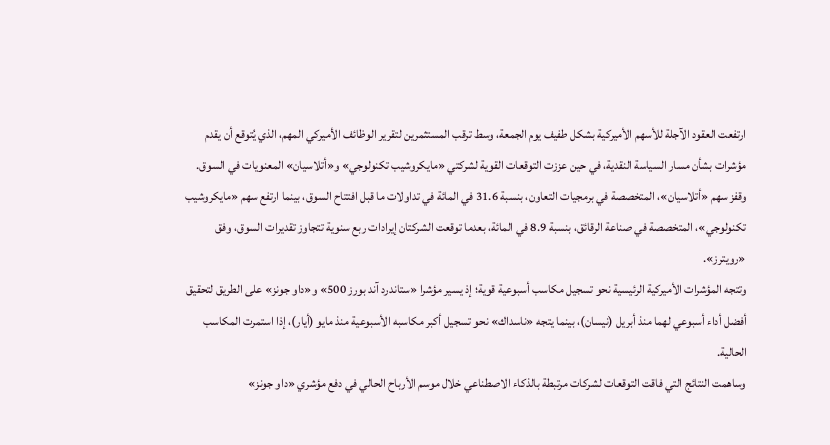ارتفعت العقود الآجلة للأسهم الأميركية بشكل طفيف يوم الجمعة، وسط ترقب المستثمرين لتقرير الوظائف الأميركي المهم، الذي يُتوقع أن يقدم مؤشرات بشأن مسار السياسة النقدية، في حين عززت التوقعات القوية لشركتي «مايكروشيب تكنولوجي» و«أتلاسيان» المعنويات في السوق.
وقفز سهم «أتلاسيان»، المتخصصة في برمجيات التعاون، بنسبة 31.6 في المائة في تداولات ما قبل افتتاح السوق، بينما ارتفع سهم «مايكروشيب تكنولوجي»، المتخصصة في صناعة الرقائق، بنسبة 8.9 في المائة، بعدما توقعت الشركتان إيرادات ربع سنوية تتجاوز تقديرات السوق، وفق «رويترز».
وتتجه المؤشرات الأميركية الرئيسية نحو تسجيل مكاسب أسبوعية قوية؛ إذ يسير مؤشرا «ستاندرد آند بورز 500» و«داو جونز» على الطريق لتحقيق أفضل أداء أسبوعي لهما منذ أبريل (نيسان)، بينما يتجه «ناسداك» نحو تسجيل أكبر مكاسبه الأسبوعية منذ مايو (أيار)، إذا استمرت المكاسب الحالية.
وساهمت النتائج التي فاقت التوقعات لشركات مرتبطة بالذكاء الاصطناعي خلال موسم الأرباح الحالي في دفع مؤشري «داو جونز»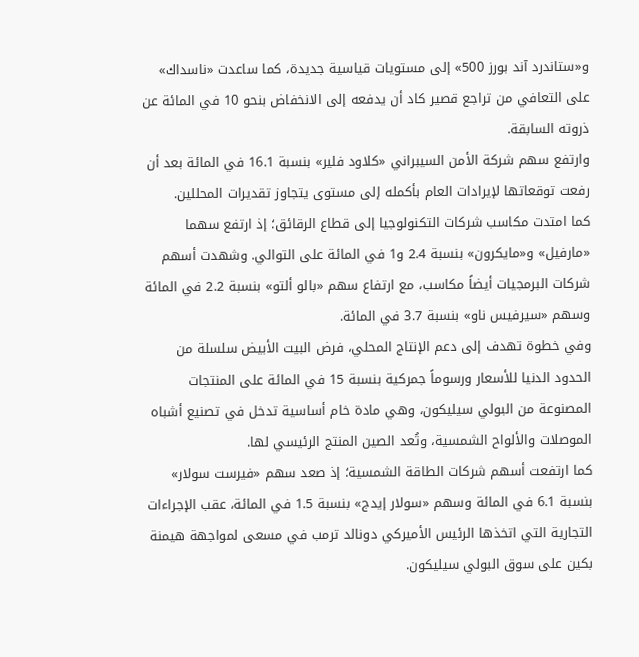و«ستاندرد آند بورز 500» إلى مستويات قياسية جديدة، كما ساعدت «ناسداك» على التعافي من تراجع قصير كاد أن يدفعه إلى الانخفاض بنحو 10 في المائة عن ذروته السابقة.
وارتفع سهم شركة الأمن السيبراني «كلاود فلير» بنسبة 16.1 في المائة بعد أن رفعت توقعاتها لإيرادات العام بأكمله إلى مستوى يتجاوز تقديرات المحللين.
كما امتدت مكاسب شركات التكنولوجيا إلى قطاع الرقائق؛ إذ ارتفع سهما «مارفيل» و«مايكرون» بنسبة 2.4 و1 في المائة على التوالي. وشهدت أسهم شركات البرمجيات أيضاً مكاسب، مع ارتفاع سهم «بالو ألتو» بنسبة 2.2 في المائة وسهم «سيرفيس ناو» بنسبة 3.7 في المائة.
وفي خطوة تهدف إلى دعم الإنتاج المحلي، فرض البيت الأبيض سلسلة من الحدود الدنيا للأسعار ورسوماً جمركية بنسبة 15 في المائة على المنتجات المصنوعة من البولي سيليكون، وهي مادة خام أساسية تدخل في تصنيع أشباه الموصلات والألواح الشمسية، وتُعد الصين المنتج الرئيسي لها.
كما ارتفعت أسهم شركات الطاقة الشمسية؛ إذ صعد سهم «فيرست سولار» بنسبة 6.1 في المائة وسهم «سولار إيدج» بنسبة 1.5 في المائة، عقب الإجراءات التجارية التي اتخذها الرئيس الأميركي دونالد ترمب في مسعى لمواجهة هيمنة بكين على سوق البولي سيليكون.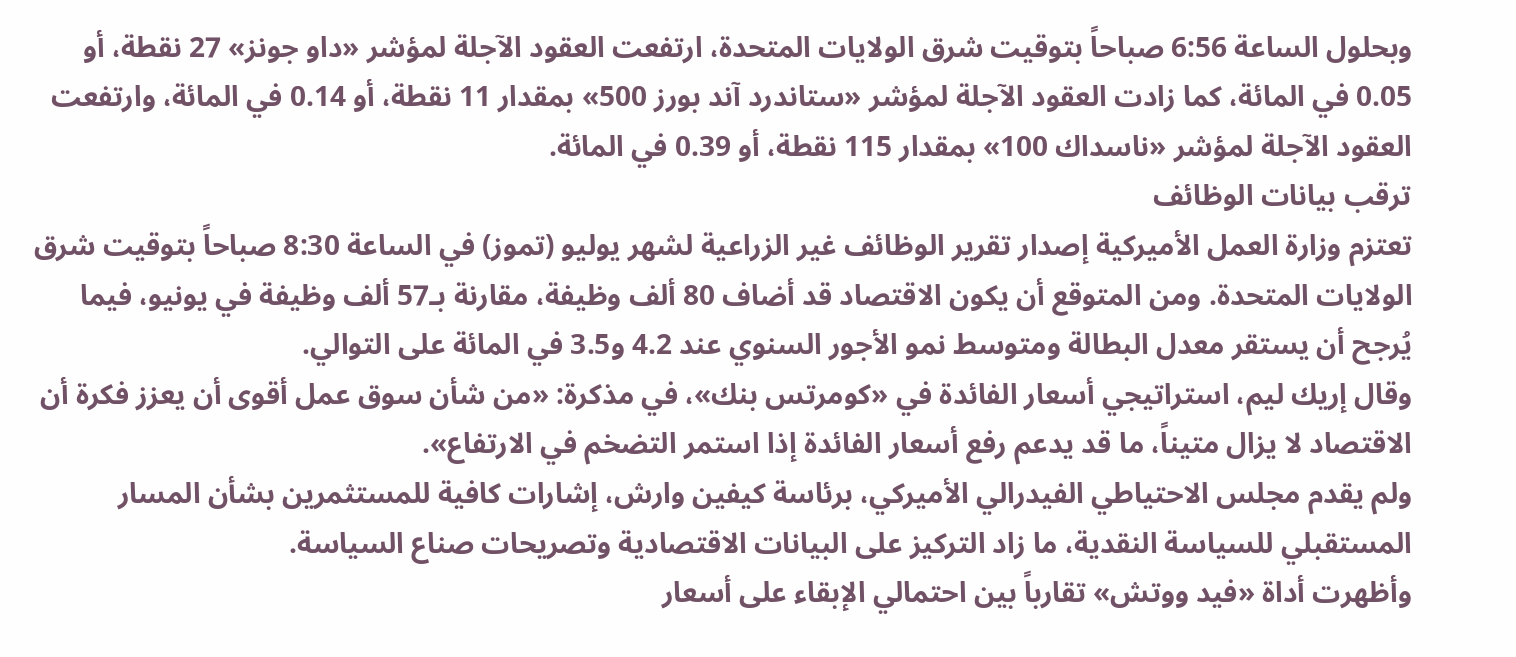وبحلول الساعة 6:56 صباحاً بتوقيت شرق الولايات المتحدة، ارتفعت العقود الآجلة لمؤشر «داو جونز» 27 نقطة، أو 0.05 في المائة، كما زادت العقود الآجلة لمؤشر «ستاندرد آند بورز 500» بمقدار 11 نقطة، أو 0.14 في المائة، وارتفعت العقود الآجلة لمؤشر «ناسداك 100» بمقدار 115 نقطة، أو 0.39 في المائة.
ترقب بيانات الوظائف
تعتزم وزارة العمل الأميركية إصدار تقرير الوظائف غير الزراعية لشهر يوليو (تموز) في الساعة 8:30 صباحاً بتوقيت شرق الولايات المتحدة. ومن المتوقع أن يكون الاقتصاد قد أضاف 80 ألف وظيفة، مقارنة بـ57 ألف وظيفة في يونيو، فيما يُرجح أن يستقر معدل البطالة ومتوسط نمو الأجور السنوي عند 4.2 و3.5 في المائة على التوالي.
وقال إريك ليم، استراتيجي أسعار الفائدة في «كومرتس بنك»، في مذكرة: «من شأن سوق عمل أقوى أن يعزز فكرة أن الاقتصاد لا يزال متيناً، ما قد يدعم رفع أسعار الفائدة إذا استمر التضخم في الارتفاع».
ولم يقدم مجلس الاحتياطي الفيدرالي الأميركي، برئاسة كيفين وارش، إشارات كافية للمستثمرين بشأن المسار المستقبلي للسياسة النقدية، ما زاد التركيز على البيانات الاقتصادية وتصريحات صناع السياسة.
وأظهرت أداة «فيد ووتش» تقارباً بين احتمالي الإبقاء على أسعار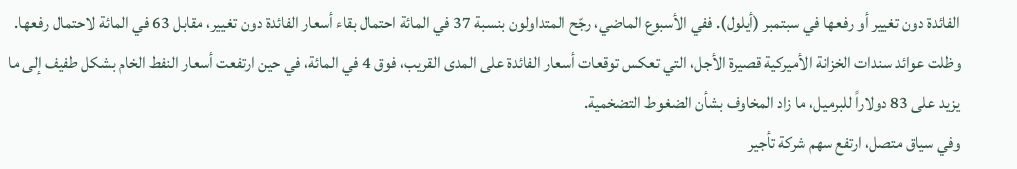الفائدة دون تغيير أو رفعها في سبتمبر (أيلول). ففي الأسبوع الماضي، رجّح المتداولون بنسبة 37 في المائة احتمال بقاء أسعار الفائدة دون تغيير، مقابل 63 في المائة لاحتمال رفعها.
وظلت عوائد سندات الخزانة الأميركية قصيرة الأجل، التي تعكس توقعات أسعار الفائدة على المدى القريب، فوق 4 في المائة، في حين ارتفعت أسعار النفط الخام بشكل طفيف إلى ما يزيد على 83 دولاراً للبرميل، ما زاد المخاوف بشأن الضغوط التضخمية.
وفي سياق متصل، ارتفع سهم شركة تأجير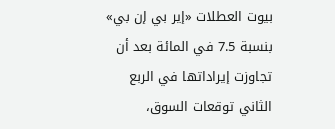بيوت العطلات «إير بي إن بي» بنسبة 7.5 في المائة بعد أن تجاوزت إيراداتها في الربع الثاني توقعات السوق،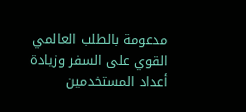مدعومة بالطلب العالمي القوي على السفر وزيادة أعداد المستخدمين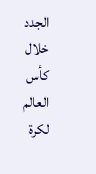الجدد خلال كأس العالم لكرة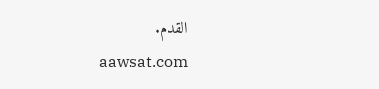القدم.
aawsat.com